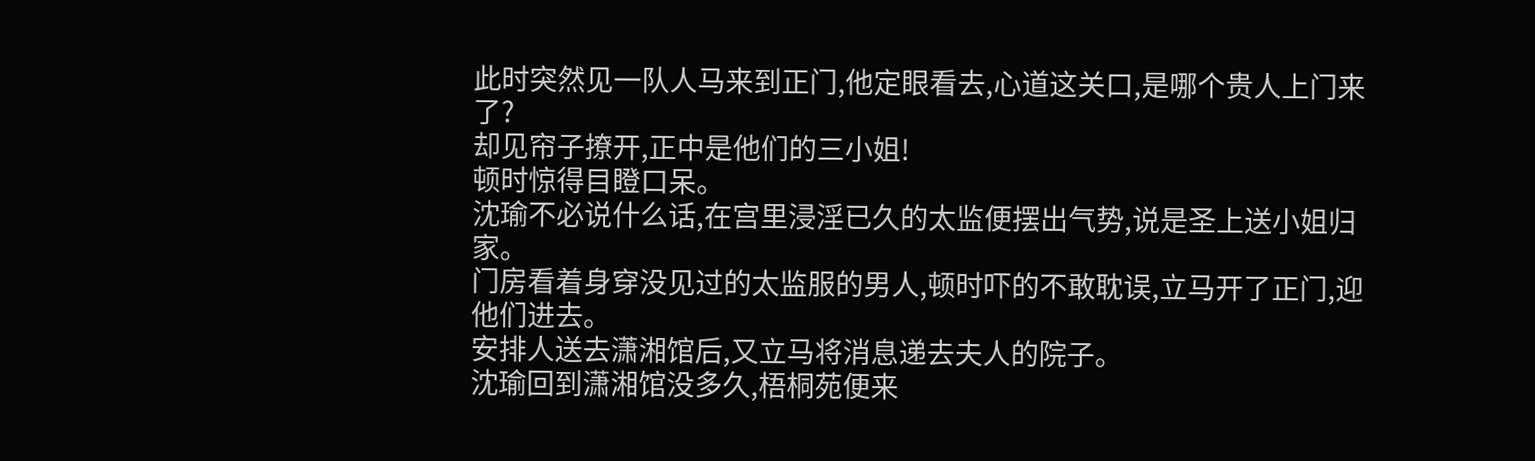此时突然见一队人马来到正门,他定眼看去,心道这关口,是哪个贵人上门来了?
却见帘子撩开,正中是他们的三小姐!
顿时惊得目瞪口呆。
沈瑜不必说什么话,在宫里浸淫已久的太监便摆出气势,说是圣上送小姐归家。
门房看着身穿没见过的太监服的男人,顿时吓的不敢耽误,立马开了正门,迎他们进去。
安排人送去潇湘馆后,又立马将消息递去夫人的院子。
沈瑜回到潇湘馆没多久,梧桐苑便来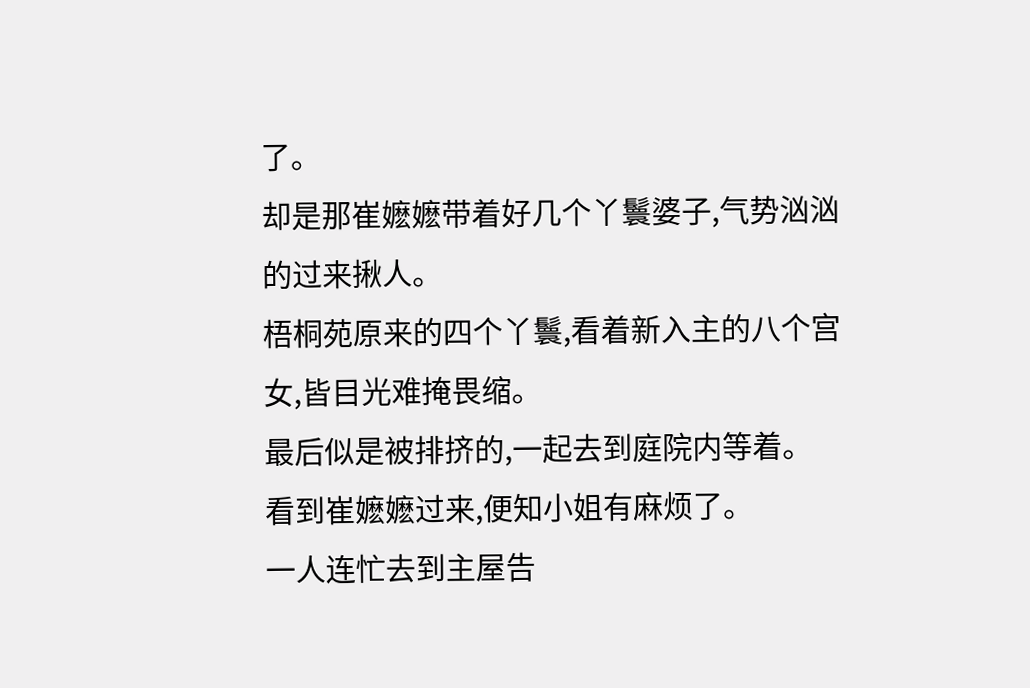了。
却是那崔嬷嬷带着好几个丫鬟婆子,气势汹汹的过来揪人。
梧桐苑原来的四个丫鬟,看着新入主的八个宫女,皆目光难掩畏缩。
最后似是被排挤的,一起去到庭院内等着。
看到崔嬷嬷过来,便知小姐有麻烦了。
一人连忙去到主屋告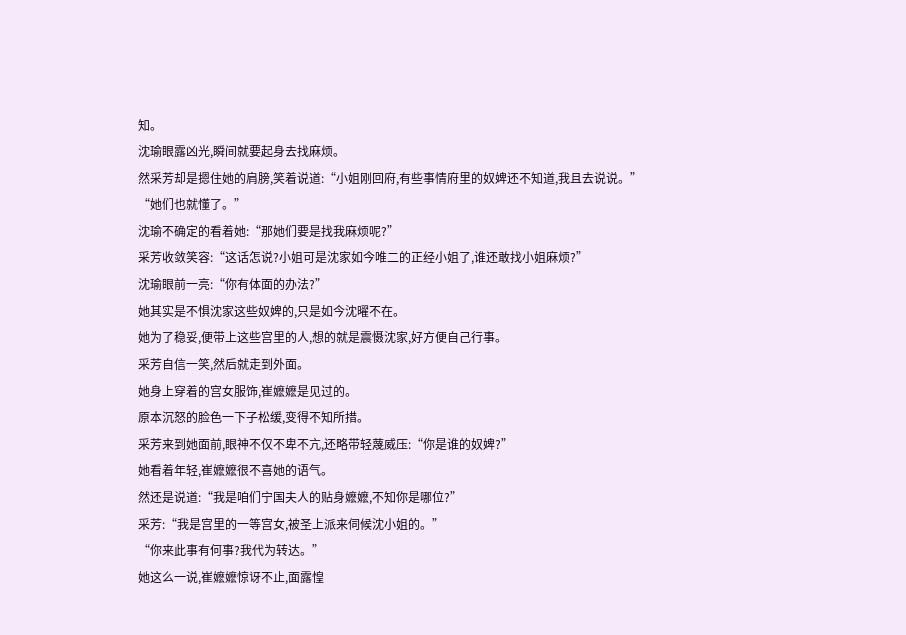知。
沈瑜眼露凶光,瞬间就要起身去找麻烦。
然采芳却是摁住她的肩膀,笑着说道:“小姐刚回府,有些事情府里的奴婢还不知道,我且去说说。”
“她们也就懂了。”
沈瑜不确定的看着她:“那她们要是找我麻烦呢?”
采芳收敛笑容:“这话怎说?小姐可是沈家如今唯二的正经小姐了,谁还敢找小姐麻烦?”
沈瑜眼前一亮:“你有体面的办法?”
她其实是不惧沈家这些奴婢的,只是如今沈曜不在。
她为了稳妥,便带上这些宫里的人,想的就是震慑沈家,好方便自己行事。
采芳自信一笑,然后就走到外面。
她身上穿着的宫女服饰,崔嬷嬷是见过的。
原本沉怒的脸色一下子松缓,变得不知所措。
采芳来到她面前,眼神不仅不卑不亢,还略带轻蔑威压:“你是谁的奴婢?”
她看着年轻,崔嬷嬷很不喜她的语气。
然还是说道:“我是咱们宁国夫人的贴身嬷嬷,不知你是哪位?”
采芳:“我是宫里的一等宫女,被圣上派来伺候沈小姐的。”
“你来此事有何事?我代为转达。”
她这么一说,崔嬷嬷惊讶不止,面露惶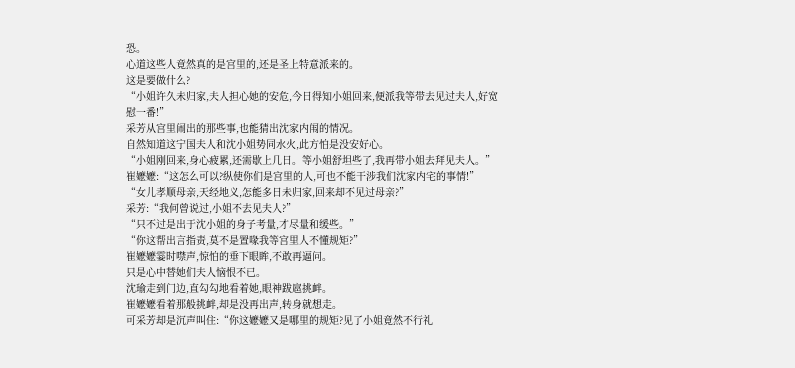恐。
心道这些人竟然真的是宫里的,还是圣上特意派来的。
这是要做什么?
“小姐许久未归家,夫人担心她的安危,今日得知小姐回来,便派我等带去见过夫人,好宽慰一番!”
采芳从宫里闹出的那些事,也能猜出沈家内闱的情况。
自然知道这宁国夫人和沈小姐势同水火,此方怕是没安好心。
“小姐刚回来,身心疲累,还需歇上几日。等小姐舒坦些了,我再带小姐去拜见夫人。”
崔嬷嬷:“这怎么可以?纵使你们是宫里的人,可也不能干涉我们沈家内宅的事情!”
“女儿孝顺母亲,天经地义,怎能多日未归家,回来却不见过母亲?”
采芳:“我何曾说过,小姐不去见夫人?”
“只不过是出于沈小姐的身子考量,才尽量和缓些。”
“你这帮出言指责,莫不是置喙我等宫里人不懂规矩?”
崔嬷嬷霎时噤声,惊怕的垂下眼眸,不敢再逼问。
只是心中替她们夫人恼恨不已。
沈瑜走到门边,直勾勾地看着她,眼神跋扈挑衅。
崔嬷嬷看着那般挑衅,却是没再出声,转身就想走。
可采芳却是沉声叫住:“你这嬷嬷又是哪里的规矩?见了小姐竟然不行礼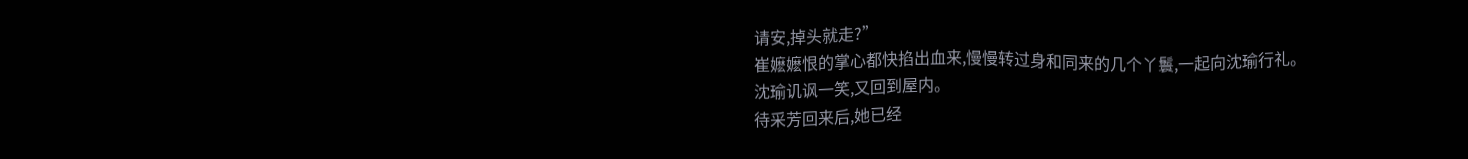请安,掉头就走?”
崔嬷嬷恨的掌心都快掐出血来,慢慢转过身和同来的几个丫鬟,一起向沈瑜行礼。
沈瑜讥讽一笑,又回到屋内。
待采芳回来后,她已经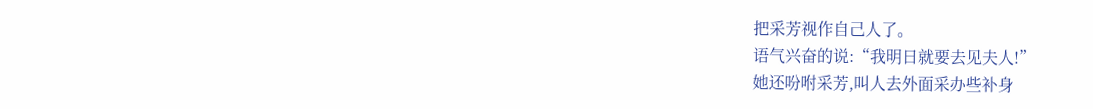把采芳视作自己人了。
语气兴奋的说:“我明日就要去见夫人!”
她还吩咐采芳,叫人去外面采办些补身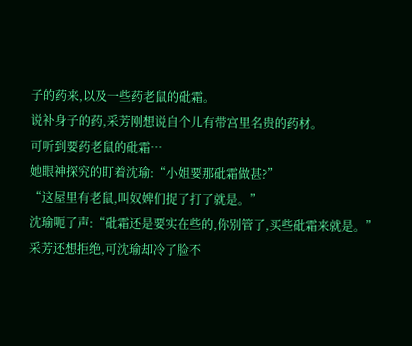子的药来,以及一些药老鼠的砒霜。
说补身子的药,采芳刚想说自个儿有带宫里名贵的药材。
可听到要药老鼠的砒霜…
她眼神探究的盯着沈瑜:“小姐要那砒霜做甚?”
“这屋里有老鼠,叫奴婢们捉了打了就是。”
沈瑜呃了声:“砒霜还是要实在些的,你别管了,买些砒霜来就是。”
采芳还想拒绝,可沈瑜却冷了脸不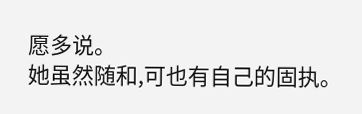愿多说。
她虽然随和,可也有自己的固执。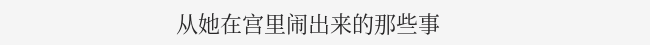从她在宫里闹出来的那些事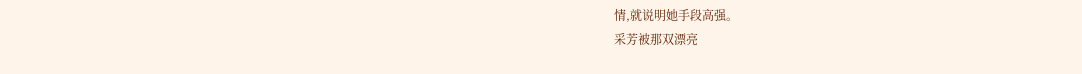情,就说明她手段高强。
采芳被那双漂亮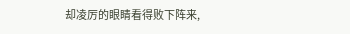却凌厉的眼睛看得败下阵来,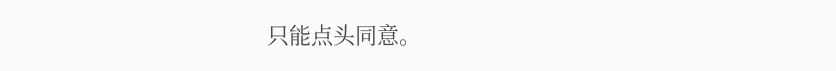只能点头同意。